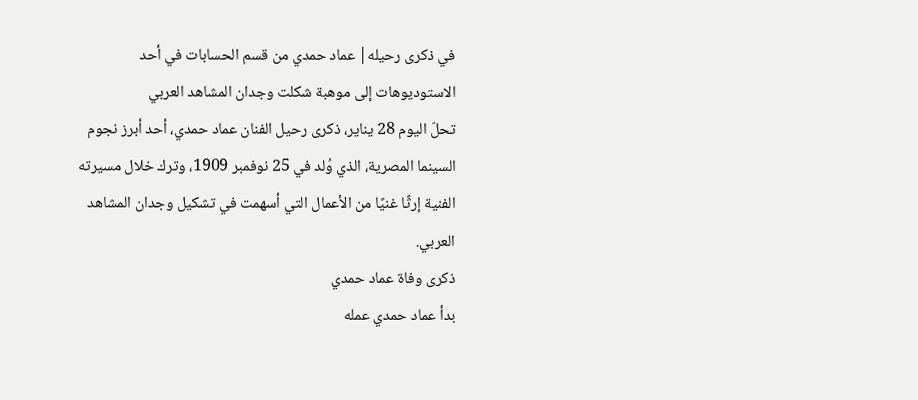في ذكرى رحيله| عماد حمدي من قسم الحسابات في أحد الاستوديوهات إلى موهبة شكلت وجدان المشاهد العربي
تحلّ اليوم 28 يناير، ذكرى رحيل الفنان عماد حمدي، أحد أبرز نجوم السينما المصرية، الذي وُلد في 25 نوفمبر 1909، وترك خلال مسيرته الفنية إرثًا غنيًا من الأعمال التي أسهمت في تشكيل وجدان المشاهد العربي.
ذكرى وفاة عماد حمدي
بدأ عماد حمدي عمله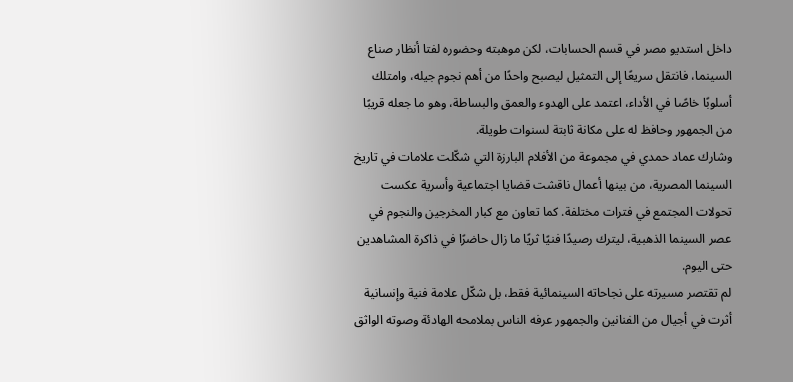داخل استديو مصر في قسم الحسابات، لكن موهبته وحضوره لفتا أنظار صناع السينما، فانتقل سريعًا إلى التمثيل ليصبح واحدًا من أهم نجوم جيله، وامتلك أسلوبًا خاصًا في الأداء، اعتمد على الهدوء والعمق والبساطة، وهو ما جعله قريبًا من الجمهور وحافظ له على مكانة ثابتة لسنوات طويلة.
وشارك عماد حمدي في مجموعة من الأفلام البارزة التي شكّلت علامات في تاريخ السينما المصرية، من بينها أعمال ناقشت قضايا اجتماعية وأسرية عكست تحولات المجتمع في فترات مختلفة. كما تعاون مع كبار المخرجين والنجوم في عصر السينما الذهبية، ليترك رصيدًا فنيًا ثريًا ما زال حاضرًا في ذاكرة المشاهدين حتى اليوم.
لم تقتصر مسيرته على نجاحاته السينمائية فقط، بل شكّل علامة فنية وإنسانية أثرت في أجيال من الفنانين والجمهور عرفه الناس بملامحه الهادئة وصوته الواثق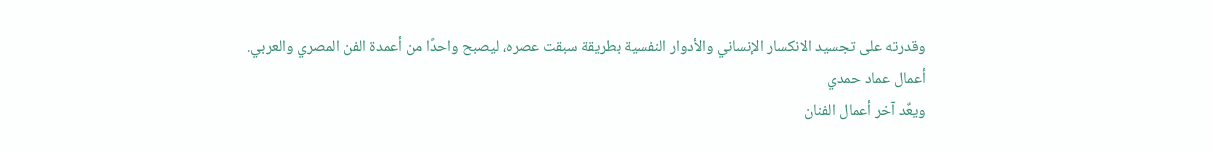وقدرته على تجسيد الانكسار الإنساني والأدوار النفسية بطريقة سبقت عصره، ليصبح واحدًا من أعمدة الفن المصري والعربي.
أعمال عماد حمدي
ويعٌد آخر أعمال الفنان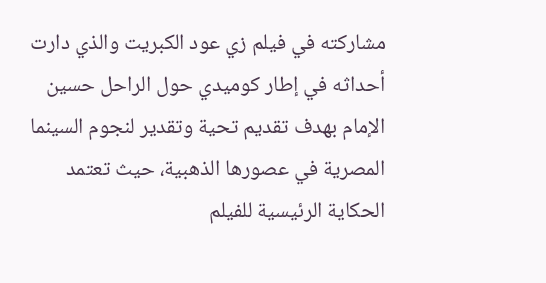مشاركته في فيلم زي عود الكبريت والذي دارت أحداثه في إطار كوميدي حول الراحل حسين الإمام بهدف تقديم تحية وتقدير لنجوم السينما المصرية في عصورها الذهبية، حيث تعتمد الحكاية الرئيسية للفيلم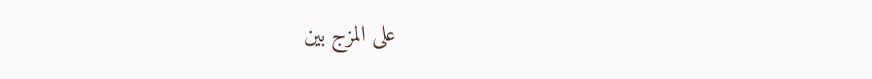على المزج بين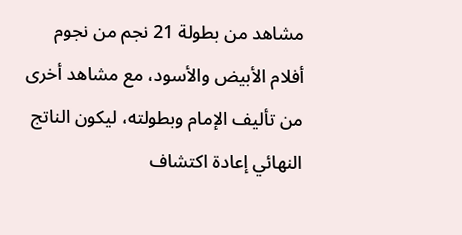مشاهد من بطولة 21 نجم من نجوم أفلام الأبيض والأسود، مع مشاهد أخرى من تأليف الإمام وبطولته، ليكون الناتج النهائي إعادة اكتشاف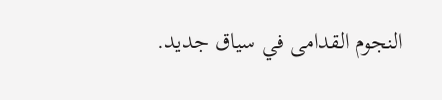النجوم القدامى في سياق جديد.